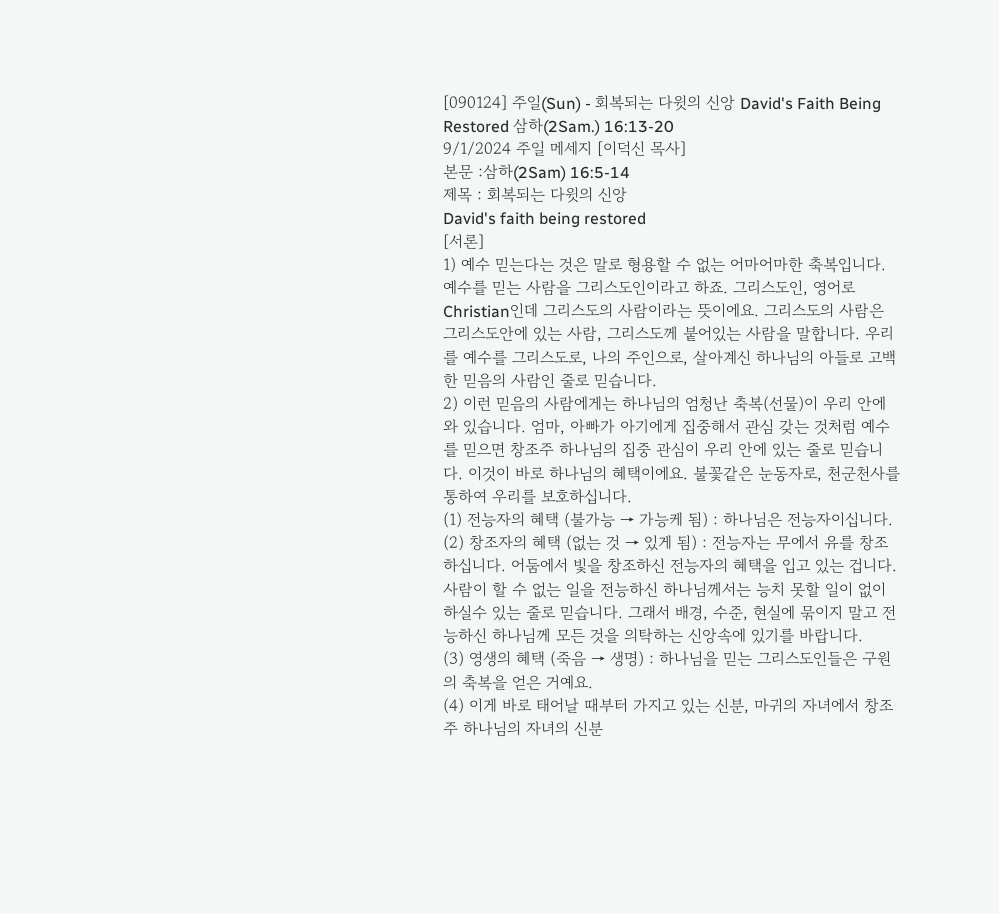[090124] 주일(Sun) - 회복되는 다윗의 신앙 David's Faith Being Restored 삼하(2Sam.) 16:13-20
9/1/2024 주일 메세지 [이덕신 목사]
본문 :삼하(2Sam) 16:5-14
제목 : 회복되는 다윗의 신앙
David's faith being restored
[서론]
1) 예수 믿는다는 것은 말로 형용할 수 없는 어마어마한 축복입니다. 예수를 믿는 사람을 그리스도인이라고 하죠. 그리스도인, 영어로 Christian인데 그리스도의 사람이라는 뜻이에요. 그리스도의 사람은 그리스도안에 있는 사람, 그리스도께 붙어있는 사람을 말합니다. 우리를 예수를 그리스도로, 나의 주인으로, 살아계신 하나님의 아들로 고백한 믿음의 사람인 줄로 믿습니다.
2) 이런 믿음의 사람에게는 하나님의 엄청난 축복(선물)이 우리 안에 와 있습니다. 엄마, 아빠가 아기에게 집중해서 관심 갖는 것처럼 예수를 믿으면 창조주 하나님의 집중 관심이 우리 안에 있는 줄로 믿습니다. 이것이 바로 하나님의 혜택이에요. 불꽃같은 눈동자로, 천군천사를 통하여 우리를 보호하십니다.
(1) 전능자의 혜택 (불가능 → 가능케 됨) : 하나님은 전능자이십니다.
(2) 창조자의 혜택 (없는 것 → 있게 됨) : 전능자는 무에서 유를 창조하십니다. 어둠에서 빛을 창조하신 전능자의 혜택을 입고 있는 겁니다. 사람이 할 수 없는 일을 전능하신 하나님께서는 능치 못할 일이 없이 하실수 있는 줄로 믿습니다. 그래서 배경, 수준, 현실에 묶이지 말고 전능하신 하나님께 모든 것을 의탁하는 신앙속에 있기를 바랍니다.
(3) 영생의 혜택 (죽음 → 생명) : 하나님을 믿는 그리스도인들은 구원의 축복을 얻은 거예요.
(4) 이게 바로 태어날 때부터 가지고 있는 신분, 마귀의 자녀에서 창조주 하나님의 자녀의 신분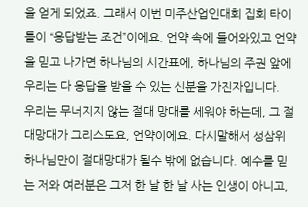을 얻게 되었죠. 그래서 이번 미주산업인대회 집회 타이틀이 “응답받는 조건”이에요. 언약 속에 들어와있고 언약을 믿고 나가면 하나님의 시간표에, 하나님의 주권 앞에 우리는 다 응답을 받을 수 있는 신분을 가진자입니다.
우리는 무너지지 않는 절대 망대를 세워야 하는데, 그 절대망대가 그리스도요, 언약이에요. 다시말해서 성삼위 하나님만이 절대망대가 될수 밖에 없습니다. 예수를 믿는 저와 여러분은 그저 한 날 한 날 사는 인생이 아니고,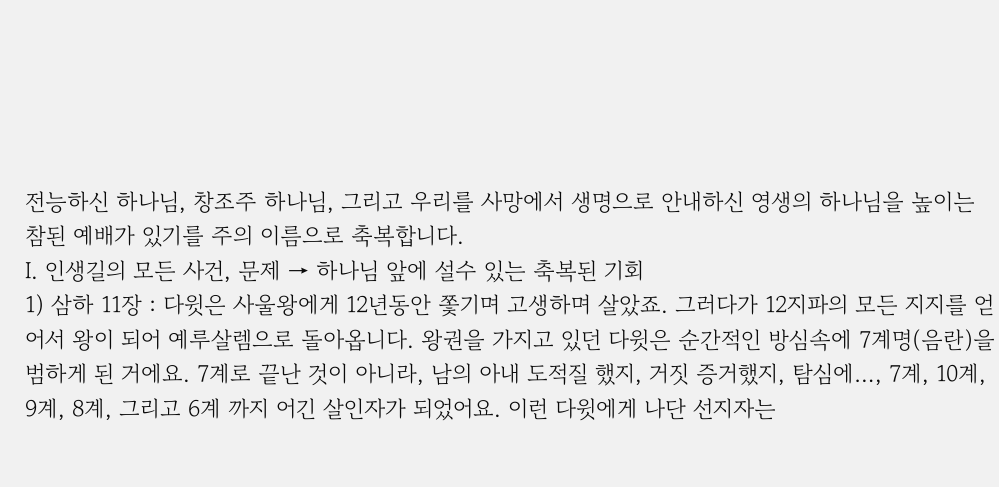전능하신 하나님, 창조주 하나님, 그리고 우리를 사망에서 생명으로 안내하신 영생의 하나님을 높이는 참된 예배가 있기를 주의 이름으로 축복합니다.
Ⅰ. 인생길의 모든 사건, 문제 → 하나님 앞에 설수 있는 축복된 기회
1) 삼하 11장 : 다윗은 사울왕에게 12년동안 쫓기며 고생하며 살았죠. 그러다가 12지파의 모든 지지를 얻어서 왕이 되어 예루살렘으로 돌아옵니다. 왕권을 가지고 있던 다윗은 순간적인 방심속에 7계명(음란)을 범하게 된 거에요. 7계로 끝난 것이 아니라, 남의 아내 도적질 했지, 거짓 증거했지, 탐심에…, 7계, 10계, 9계, 8계, 그리고 6계 까지 어긴 살인자가 되었어요. 이런 다윗에게 나단 선지자는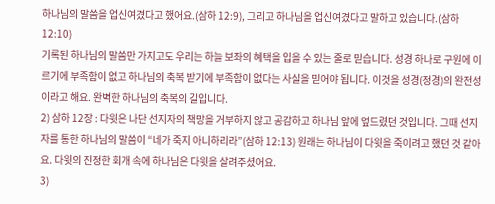하나님의 말씀을 업신여겼다고 했어요.(삼하 12:9), 그리고 하나님을 업신여겼다고 말하고 있습니다.(삼하 12:10)
기록된 하나님의 말씀만 가지고도 우리는 하늘 보좌의 혜택을 입을 수 있는 줄로 믿습니다. 성경 하나로 구원에 이르기에 부족함이 없고 하나님의 축복 받기에 부족함이 없다는 사실을 믿어야 됩니다. 이것을 성경(정경)의 완전성이라고 해요. 완벽한 하나님의 축복의 길입니다.
2) 삼하 12장 : 다윗은 나단 선지자의 책망을 거부하지 않고 공감하고 하나님 앞에 엎드렸던 것입니다. 그때 선지자를 통한 하나님의 말씀이 “네가 죽지 아니하리라”(삼하 12:13) 원래는 하나님이 다윗을 죽이려고 했던 것 같아요. 다윗의 진정한 회개 속에 하나님은 다윗을 살려주셨어요.
3)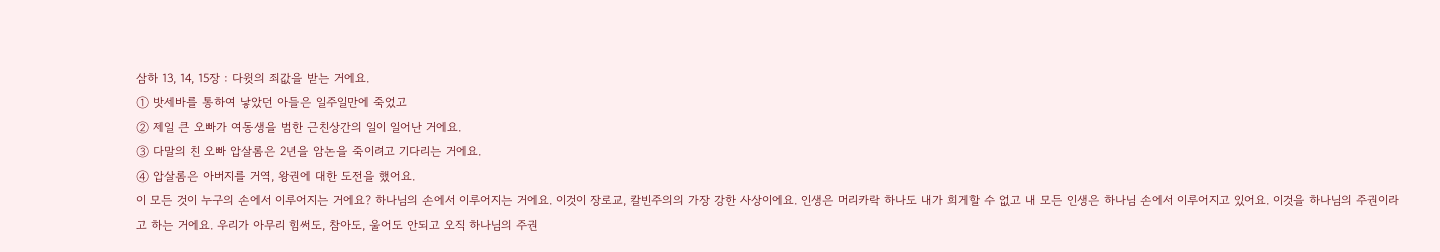삼하 13, 14, 15장 : 다윗의 죄값을 받는 거에요.
① 밧세바를 통하여 낳았던 아들은 일주일만에 죽었고
② 제일 큰 오빠가 여동생을 범한 근친상간의 일이 일어난 거에요.
③ 다말의 친 오빠 압살롬은 2년을 암논을 죽이려고 기다리는 거에요.
④ 압살롬은 아버지를 거역, 왕권에 대한 도전을 했어요.
이 모든 것이 누구의 손에서 이루어지는 거에요? 하나님의 손에서 이루어지는 거에요. 이것이 장로교, 칼빈주의의 가장 강한 사상이에요. 인생은 머리카락 하나도 내가 희게할 수 없고 내 모든 인생은 하나님 손에서 이루어지고 있어요. 이것을 하나님의 주권이라고 하는 거에요. 우리가 아무리 힘써도, 참아도, 울어도 안되고 오직 하나님의 주권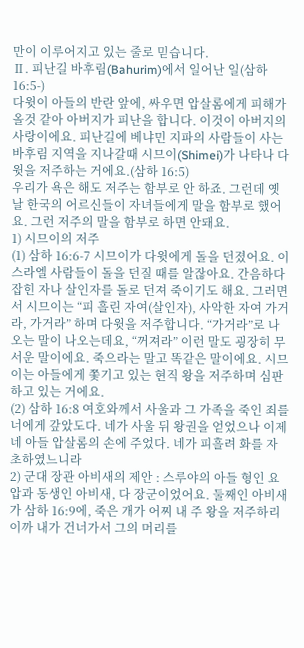만이 이루어지고 있는 줄로 믿습니다.
Ⅱ. 피난길 바후림(Bahurim)에서 일어난 일(삼하 16:5-)
다윗이 아들의 반란 앞에, 싸우면 압살롬에게 피해가 올것 같아 아버지가 피난을 합니다. 이것이 아버지의 사랑이에요. 피난길에 베냐민 지파의 사람들이 사는 바후림 지역을 지나갈때 시므이(Shimei)가 나타나 다윗을 저주하는 거에요.(삼하 16:5)
우리가 욕은 해도 저주는 함부로 안 하죠. 그런데 옛날 한국의 어르신들이 자녀들에게 말을 함부로 했어요. 그런 저주의 말을 함부로 하면 안돼요.
1) 시므이의 저주
(1) 삼하 16:6-7 시므이가 다윗에게 돌을 던졌어요. 이스라엘 사람들이 돌을 던질 때를 알잖아요. 간음하다 잡힌 자나 살인자를 돌로 던져 죽이기도 해요. 그러면서 시므이는 “피 흘린 자여(살인자), 사악한 자여 가거라, 가거라” 하며 다윗을 저주합니다. “가거라”로 나오는 말이 나오는데요, “꺼져라” 이런 말도 굉장히 무서운 말이에요. 죽으라는 말고 똑같은 말이에요. 시므이는 아들에게 쫓기고 있는 현직 왕을 저주하며 심판하고 있는 거에요.
(2) 삼하 16:8 여호와께서 사울과 그 가족을 죽인 죄를 너에게 갚았도다. 네가 사울 뒤 왕권을 얻었으나 이제 네 아들 압살롬의 손에 주었다. 네가 피흘려 화를 자초하였느니라
2) 군대 장관 아비새의 제안 : 스루야의 아들 형인 요압과 동생인 아비새, 다 장군이었어요. 둘째인 아비새가 삼하 16:9에, 죽은 개가 어찌 내 주 왕을 저주하리이까 내가 건너가서 그의 머리를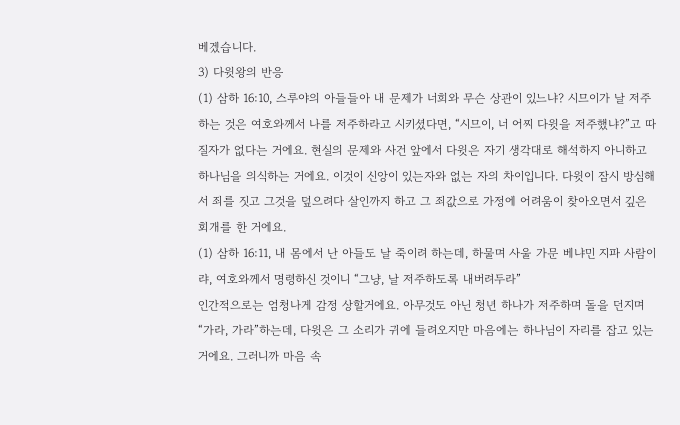베겠습니다.
3) 다윗왕의 반응
(1) 삼하 16:10, 스루야의 아들들아 내 문제가 너희와 무슨 상관이 있느냐? 시므이가 날 저주하는 것은 여호와께서 나를 저주하라고 시키셨다면, “시므이, 너 어찌 다윗을 저주했냐?”고 따질자가 없다는 거에요. 현실의 문제와 사건 앞에서 다윗은 자기 생각대로 해석하지 아니하고 하나님을 의식하는 거에요. 이것이 신앙이 있는자와 없는 자의 차이입니다. 다윗이 잠시 방심해서 죄를 짓고 그것을 덮으려다 살인까지 하고 그 죄값으로 가정에 어려움이 찾아오면서 깊은 회개를 한 거에요.
(1) 삼하 16:11, 내 몸에서 난 아들도 날 죽이려 하는데, 하물며 사울 가문 베냐민 지파 사람이랴, 여호와께서 명령하신 것이니 “그냥, 날 저주하도록 내버려두라”
인간적으로는 엄청나게 감정 상할거에요. 아무것도 아닌 청년 하나가 저주하며 돌을 던지며 “가라, 가라”하는데, 다윗은 그 소리가 귀에 들려오지만 마음에는 하나님이 자리를 잡고 있는 거에요. 그러니까 마음 속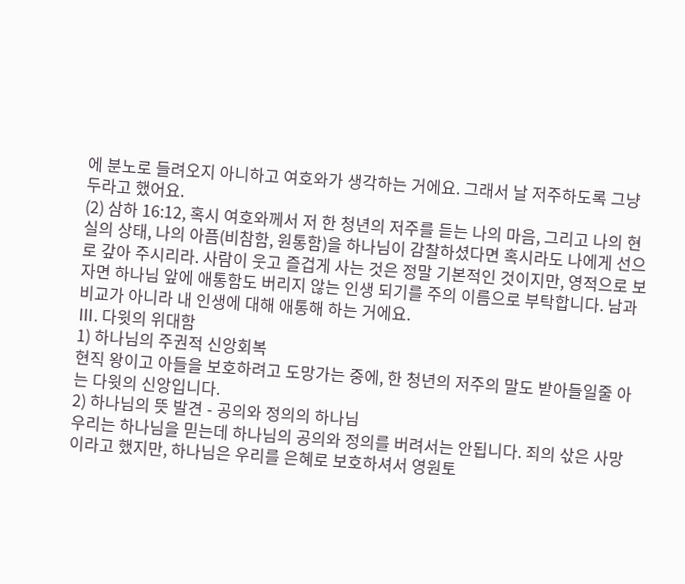에 분노로 들려오지 아니하고 여호와가 생각하는 거에요. 그래서 날 저주하도록 그냥 두라고 했어요.
(2) 삼하 16:12, 혹시 여호와께서 저 한 청년의 저주를 듣는 나의 마음, 그리고 나의 현실의 상태, 나의 아픔(비참함, 원통함)을 하나님이 감찰하셨다면 혹시라도 나에게 선으로 갚아 주시리라. 사람이 웃고 즐겁게 사는 것은 정말 기본적인 것이지만, 영적으로 보자면 하나님 앞에 애통함도 버리지 않는 인생 되기를 주의 이름으로 부탁합니다. 남과 비교가 아니라 내 인생에 대해 애통해 하는 거에요.
Ⅲ. 다윗의 위대함
1) 하나님의 주권적 신앙회복
현직 왕이고 아들을 보호하려고 도망가는 중에, 한 청년의 저주의 말도 받아들일줄 아는 다윗의 신앙입니다.
2) 하나님의 뜻 발견 - 공의와 정의의 하나님
우리는 하나님을 믿는데 하나님의 공의와 정의를 버려서는 안됩니다. 죄의 삯은 사망이라고 했지만, 하나님은 우리를 은혜로 보호하셔서 영원토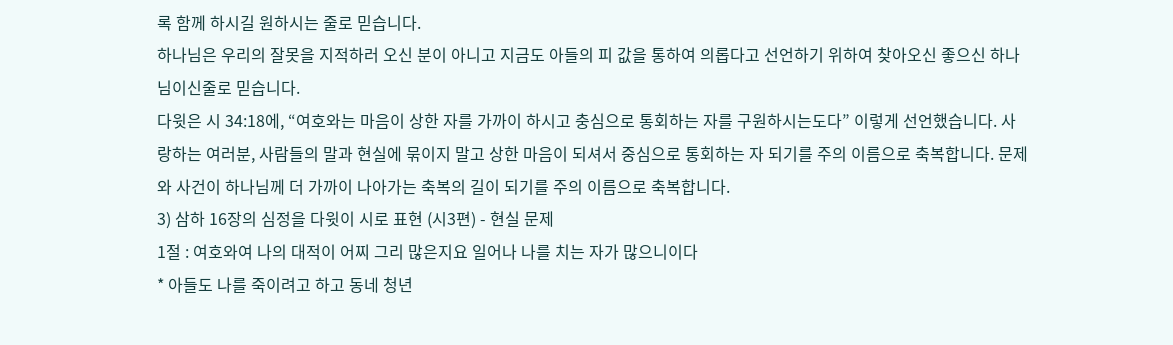록 함께 하시길 원하시는 줄로 믿습니다.
하나님은 우리의 잘못을 지적하러 오신 분이 아니고 지금도 아들의 피 값을 통하여 의롭다고 선언하기 위하여 찾아오신 좋으신 하나님이신줄로 믿습니다.
다윗은 시 34:18에, “여호와는 마음이 상한 자를 가까이 하시고 충심으로 통회하는 자를 구원하시는도다” 이렇게 선언했습니다. 사랑하는 여러분, 사람들의 말과 현실에 묶이지 말고 상한 마음이 되셔서 중심으로 통회하는 자 되기를 주의 이름으로 축복합니다. 문제와 사건이 하나님께 더 가까이 나아가는 축복의 길이 되기를 주의 이름으로 축복합니다.
3) 삼하 16장의 심정을 다윗이 시로 표현 (시3편) - 현실 문제
1절 : 여호와여 나의 대적이 어찌 그리 많은지요 일어나 나를 치는 자가 많으니이다
* 아들도 나를 죽이려고 하고 동네 청년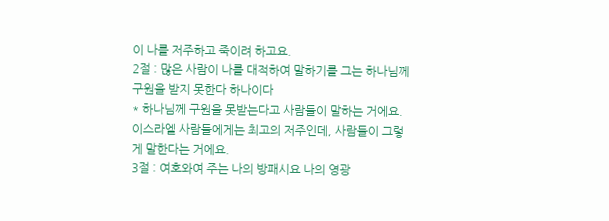이 나를 저주하고 죽이려 하고요.
2절 : 많은 사람이 나를 대적하여 말하기를 그는 하나님께 구원을 받지 못한다 하나이다
* 하나님께 구원을 못받는다고 사람들이 말하는 거에요. 이스라엘 사람들에게는 최고의 저주인데, 사람들이 그렇게 말한다는 거에요.
3절 : 여호와여 주는 나의 방패시요 나의 영광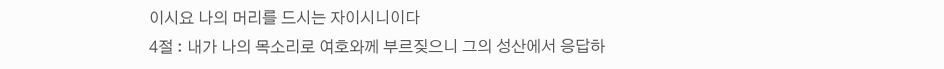이시요 나의 머리를 드시는 자이시니이다
4절 : 내가 나의 목소리로 여호와께 부르짖으니 그의 성산에서 응답하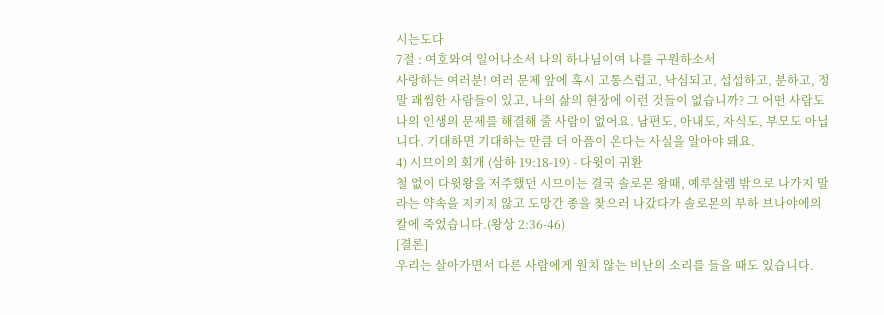시는도다
7절 : 여호와여 일어나소서 나의 하나님이여 나를 구원하소서
사랑하는 여러분! 여러 문제 앞에 혹시 고통스럽고, 낙심되고, 섭섭하고, 분하고, 정말 괘씸한 사람들이 있고, 나의 삶의 현장에 이런 것들이 없습니까? 그 어떤 사람도 나의 인생의 문제를 해결해 줄 사람이 없어요. 남편도, 아내도, 자식도, 부모도 아닙니다. 기대하면 기대하는 만큼 더 아픔이 온다는 사실을 알아야 돼요.
4) 시므이의 회개 (삼하 19:18-19) - 다윗이 귀환
철 없이 다윗왕을 저주했던 시므이는 결국 솔로몬 왕때, 예루살렘 밖으로 나가지 말라는 약속을 지키지 않고 도망간 종을 찾으러 나갔다가 솔로몬의 부하 브나야에의 칼에 죽었습니다.(왕상 2:36-46)
[결론]
우리는 살아가면서 다른 사람에게 원치 않는 비난의 소리를 들을 때도 있습니다.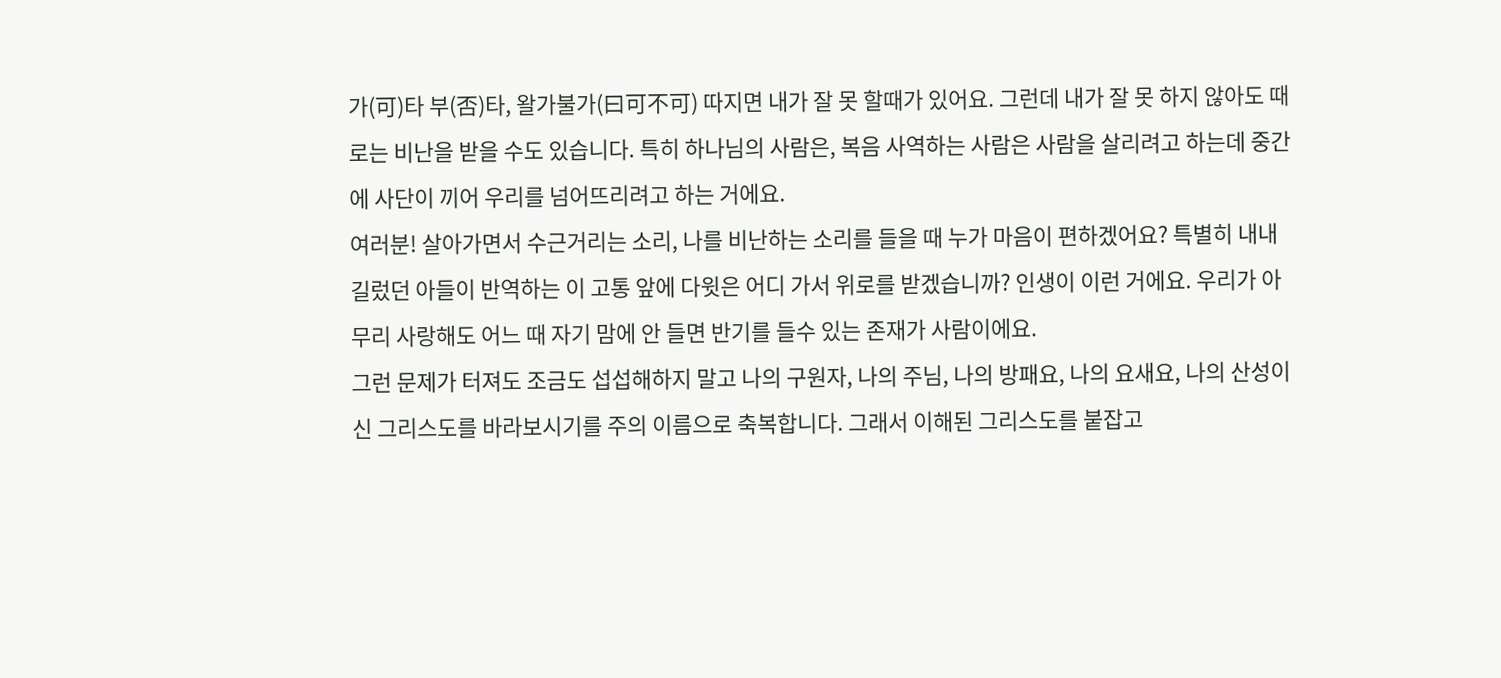가(可)타 부(否)타, 왈가불가(曰可不可) 따지면 내가 잘 못 할때가 있어요. 그런데 내가 잘 못 하지 않아도 때로는 비난을 받을 수도 있습니다. 특히 하나님의 사람은, 복음 사역하는 사람은 사람을 살리려고 하는데 중간에 사단이 끼어 우리를 넘어뜨리려고 하는 거에요.
여러분! 살아가면서 수근거리는 소리, 나를 비난하는 소리를 들을 때 누가 마음이 편하겠어요? 특별히 내내 길렀던 아들이 반역하는 이 고통 앞에 다윗은 어디 가서 위로를 받겠습니까? 인생이 이런 거에요. 우리가 아무리 사랑해도 어느 때 자기 맘에 안 들면 반기를 들수 있는 존재가 사람이에요.
그런 문제가 터져도 조금도 섭섭해하지 말고 나의 구원자, 나의 주님, 나의 방패요, 나의 요새요, 나의 산성이신 그리스도를 바라보시기를 주의 이름으로 축복합니다. 그래서 이해된 그리스도를 붙잡고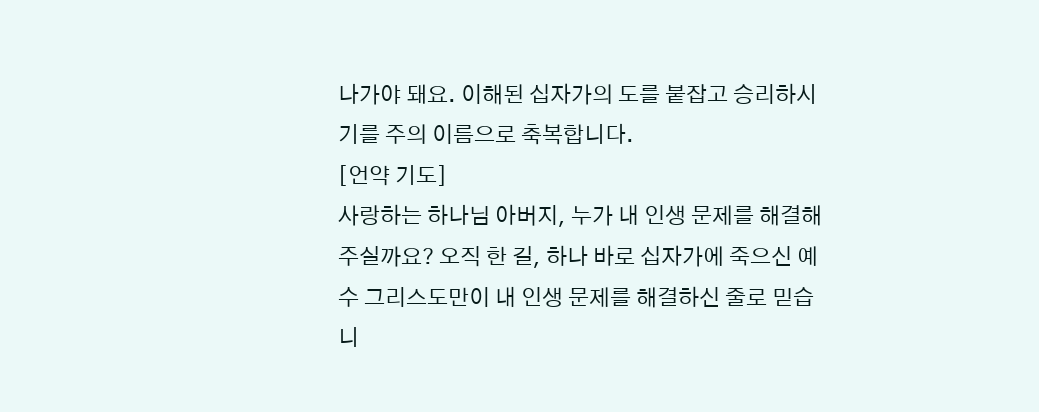나가야 돼요. 이해된 십자가의 도를 붙잡고 승리하시기를 주의 이름으로 축복합니다.
[언약 기도]
사랑하는 하나님 아버지, 누가 내 인생 문제를 해결해 주실까요? 오직 한 길, 하나 바로 십자가에 죽으신 예수 그리스도만이 내 인생 문제를 해결하신 줄로 믿습니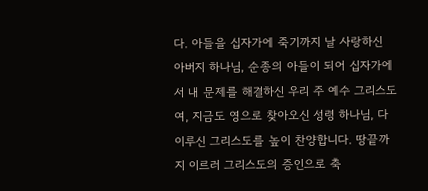다. 아들을 십자가에 죽기까지 날 사랑하신 아버지 하나님, 순종의 아들이 되어 십자가에서 내 문제를 해결하신 우리 주 예수 그리스도여, 지금도 영으로 찾아오신 성령 하나님, 다 이루신 그리스도를 높이 찬양합니다. 땅끝까지 이르러 그리스도의 증인으로 축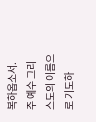복하옵소서. 주 예수 그리스도의 이름으로 기도하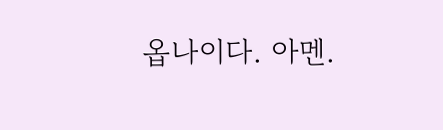옵나이다. 아멘.